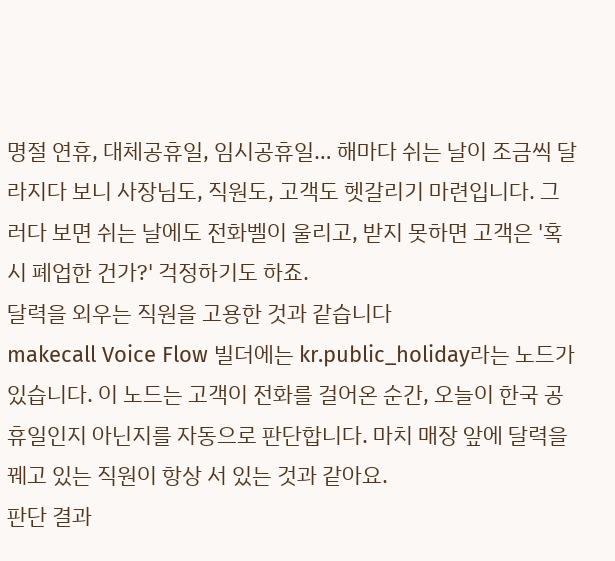명절 연휴, 대체공휴일, 임시공휴일… 해마다 쉬는 날이 조금씩 달라지다 보니 사장님도, 직원도, 고객도 헷갈리기 마련입니다. 그러다 보면 쉬는 날에도 전화벨이 울리고, 받지 못하면 고객은 '혹시 폐업한 건가?' 걱정하기도 하죠.
달력을 외우는 직원을 고용한 것과 같습니다
makecall Voice Flow 빌더에는 kr.public_holiday라는 노드가 있습니다. 이 노드는 고객이 전화를 걸어온 순간, 오늘이 한국 공휴일인지 아닌지를 자동으로 판단합니다. 마치 매장 앞에 달력을 꿰고 있는 직원이 항상 서 있는 것과 같아요.
판단 결과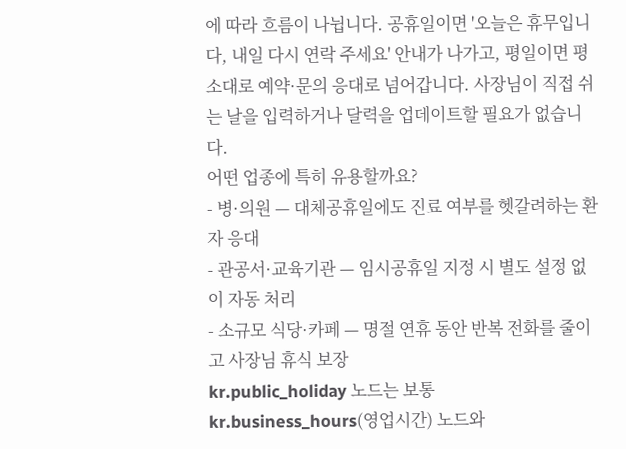에 따라 흐름이 나뉩니다. 공휴일이면 '오늘은 휴무입니다, 내일 다시 연락 주세요' 안내가 나가고, 평일이면 평소대로 예약·문의 응대로 넘어갑니다. 사장님이 직접 쉬는 날을 입력하거나 달력을 업데이트할 필요가 없습니다.
어떤 업종에 특히 유용할까요?
- 병·의원 — 대체공휴일에도 진료 여부를 헷갈려하는 환자 응대
- 관공서·교육기관 — 임시공휴일 지정 시 별도 설정 없이 자동 처리
- 소규모 식당·카페 — 명절 연휴 동안 반복 전화를 줄이고 사장님 휴식 보장
kr.public_holiday 노드는 보통 kr.business_hours(영업시간) 노드와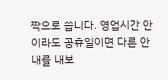짝으로 씁니다. 영업시간 안이라도 공휴일이면 다른 안내를 내보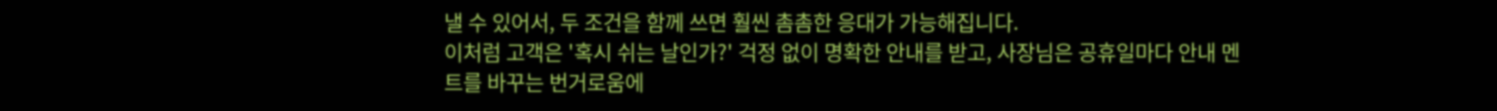낼 수 있어서, 두 조건을 함께 쓰면 훨씬 촘촘한 응대가 가능해집니다.
이처럼 고객은 '혹시 쉬는 날인가?' 걱정 없이 명확한 안내를 받고, 사장님은 공휴일마다 안내 멘트를 바꾸는 번거로움에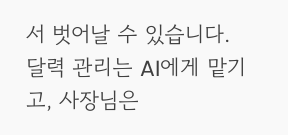서 벗어날 수 있습니다. 달력 관리는 AI에게 맡기고, 사장님은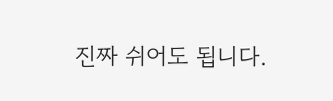진짜 쉬어도 됩니다.